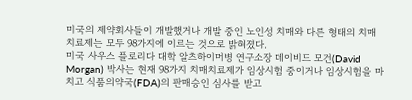미국의 제약회사들이 개발했거나 개발 중인 노인성 치매와 다른 형태의 치매 치료제는 모두 98가지에 이르는 것으로 밝혀졌다.
미국 사우스 플로리다 대학 알츠하이머병 연구소장 데이비드 모건(David Morgan) 박사는 현재 98가지 치매치료제가 임상시험 중이거나 임상시험을 마치고 식품의약국(FDA)의 판매승인 심사를 받고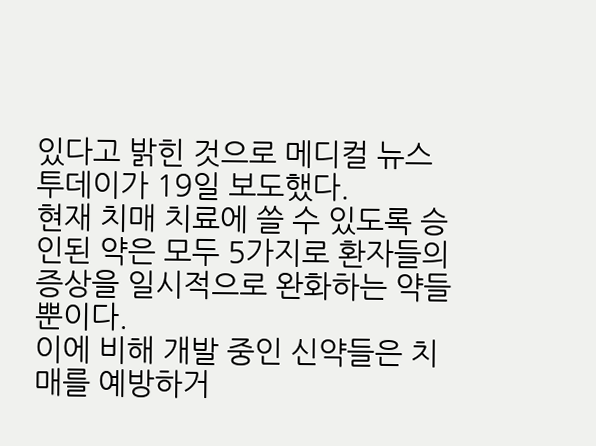있다고 밝힌 것으로 메디컬 뉴스 투데이가 19일 보도했다.
현재 치매 치료에 쓸 수 있도록 승인된 약은 모두 5가지로 환자들의 증상을 일시적으로 완화하는 약들뿐이다.
이에 비해 개발 중인 신약들은 치매를 예방하거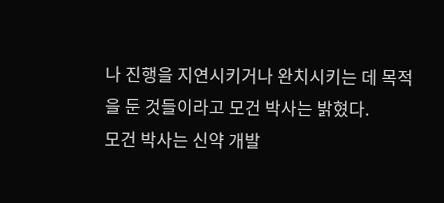나 진행을 지연시키거나 완치시키는 데 목적을 둔 것들이라고 모건 박사는 밝혔다.
모건 박사는 신약 개발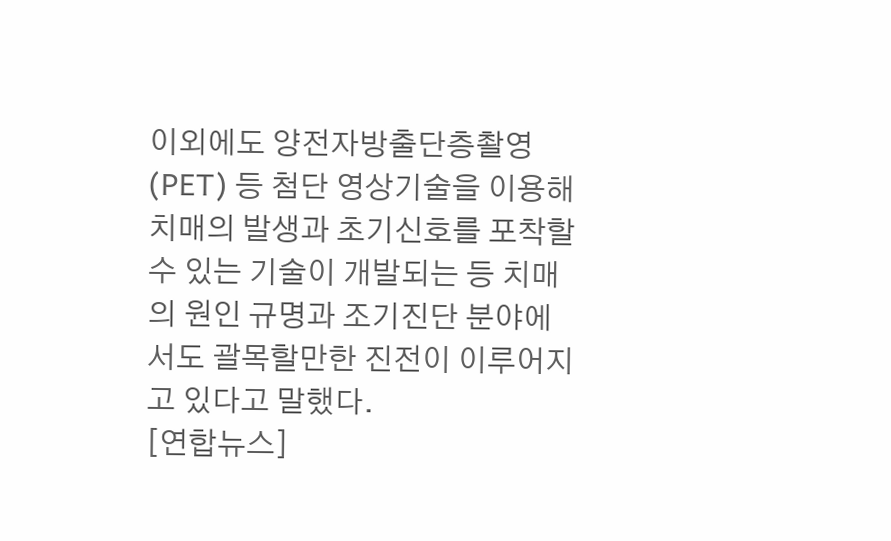이외에도 양전자방출단층촬영(PET) 등 첨단 영상기술을 이용해 치매의 발생과 초기신호를 포착할 수 있는 기술이 개발되는 등 치매의 원인 규명과 조기진단 분야에서도 괄목할만한 진전이 이루어지고 있다고 말했다.
[연합뉴스]